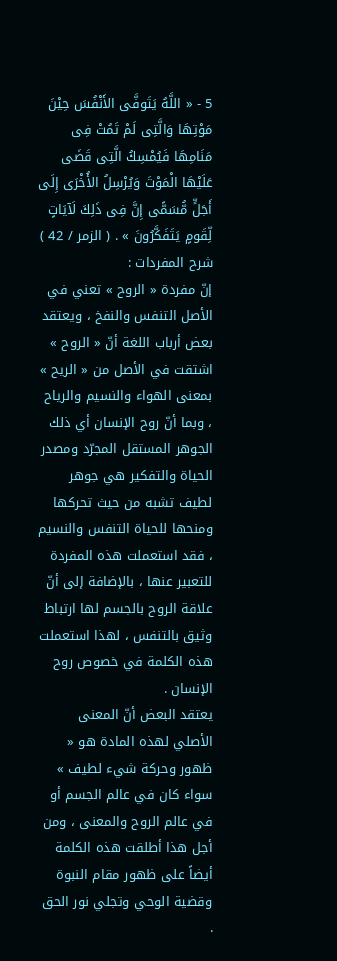5 - « اللَّهُ يَتَوفَّى الأَنْفُسَ حِيْنَ مَوْتِهَا وَالَّتِى لَمْ تَمُتْ فِى مَنَامِهَا فَيُمْسِكُ الَّتِى قَضَى عَلَيْهَا الْمَوْتَ وَيُرْسِلُ الأُخْرَى إِلَى أَجَلٍّ مُّسَمًّى إِنَّ فِى ذَلِكَ لَآيَاتٍ لِّقَومٍ يَتَفَكَّرُونَ » . ( الزمر / 42 )
شرح المفردات :
إنّ مفردة « الروح » تعني في الأصل التنفس والنفخ ، ويعتقد بعض أرباب اللغة أنّ « الروح » اشتقت في الأصل من « الريح » بمعنى الهواء والنسيم والرياح ، وبما أنّ روح الإنسان أي ذلك الجوهر المستقل المجرّد ومصدر الحياة والتفكير هي جوهر لطيف تشبه من حيث تحركها ومنحها للحياة التنفس والنسيم ، فقد استعملت هذه المفردة للتعبير عنها ، بالإضافة إلى أنّ علاقة الروح بالجسم لها ارتباط وثيق بالتنفس ، لهذا استعملت هذه الكلمة في خصوص روح الإنسان .
يعتقد البعض أنّ المعنى الأصلي لهذه المادة هو « ظهور وحركة شيء لطيف » سواء كان في عالم الجسم أو في عالم الروح والمعنى ، ومن أجل هذا أطلقت هذه الكلمة أيضاً على ظهور مقام النبوة وقضية الوحي وتجلي نور الحق .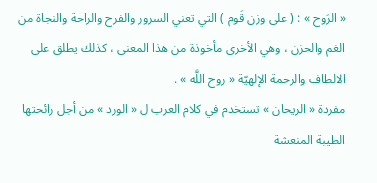« الرَوح » : ( على وزن قَوم ) التي تعني السرور والفرح والراحة والنجاة من الغم والحزن ، وهي الأخرى مأخوذة من هذا المعنى ، كذلك يطلق على الالطاف والرحمة الإلهيّة « روح اللَّه » .
مفردة « الريحان » تستخدم في كلام العرب ل « الورد » من أجل رائحتها الطيبة المنعشة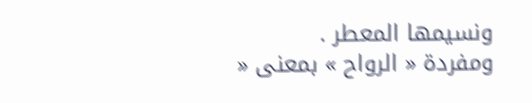ونسيمها المعطر .
ومفردة « الرواح » بمعنى «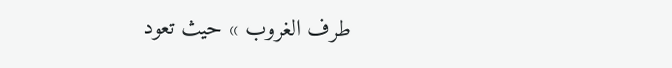طرف الغروب » حيث تعود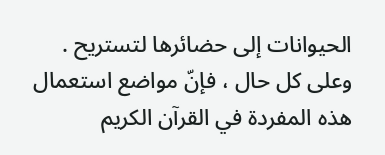الحيوانات إلى حضائرها لتستريح .
وعلى كل حال ، فإنّ مواضع استعمال هذه المفردة في القرآن الكريم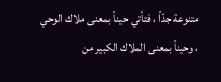متنوعة جدّاً ، فتأتي حيناً بمعنى ملاك الوحي ، وحيناً بمعنى الملاك الكبير من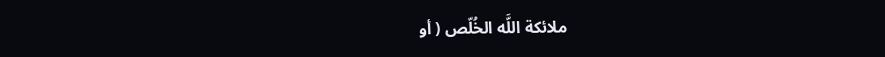ملائكة اللَّه الخُلّص ( أو